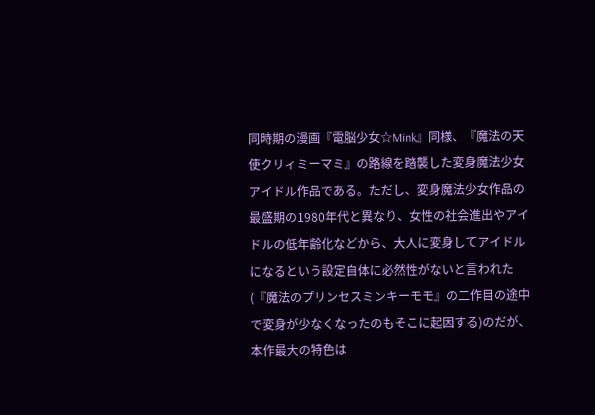同時期の漫画『電脳少女☆Mink』同様、『魔法の天使クリィミーマミ』の路線を踏襲した変身魔法少女アイドル作品である。ただし、変身魔法少女作品の最盛期の1980年代と異なり、女性の社会進出やアイドルの低年齢化などから、大人に変身してアイドルになるという設定自体に必然性がないと言われた(『魔法のプリンセスミンキーモモ』の二作目の途中で変身が少なくなったのもそこに起因する)のだが、本作最大の特色は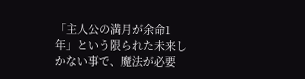「主人公の満月が余命1年」という限られた未来しかない事で、魔法が必要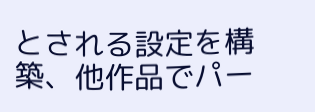とされる設定を構築、他作品でパー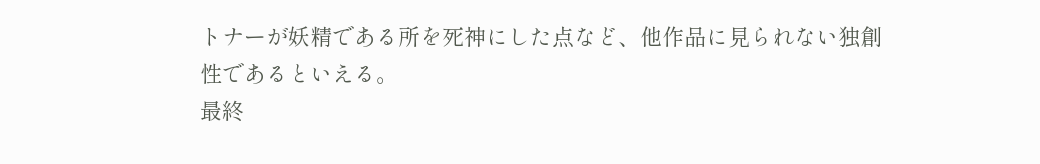トナーが妖精である所を死神にした点など、他作品に見られない独創性であるといえる。
最終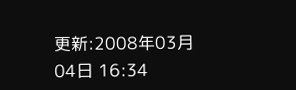更新:2008年03月04日 16:34